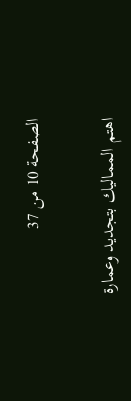الصفحة 10 من 37

اهتم المماليك بتجديد وعمارة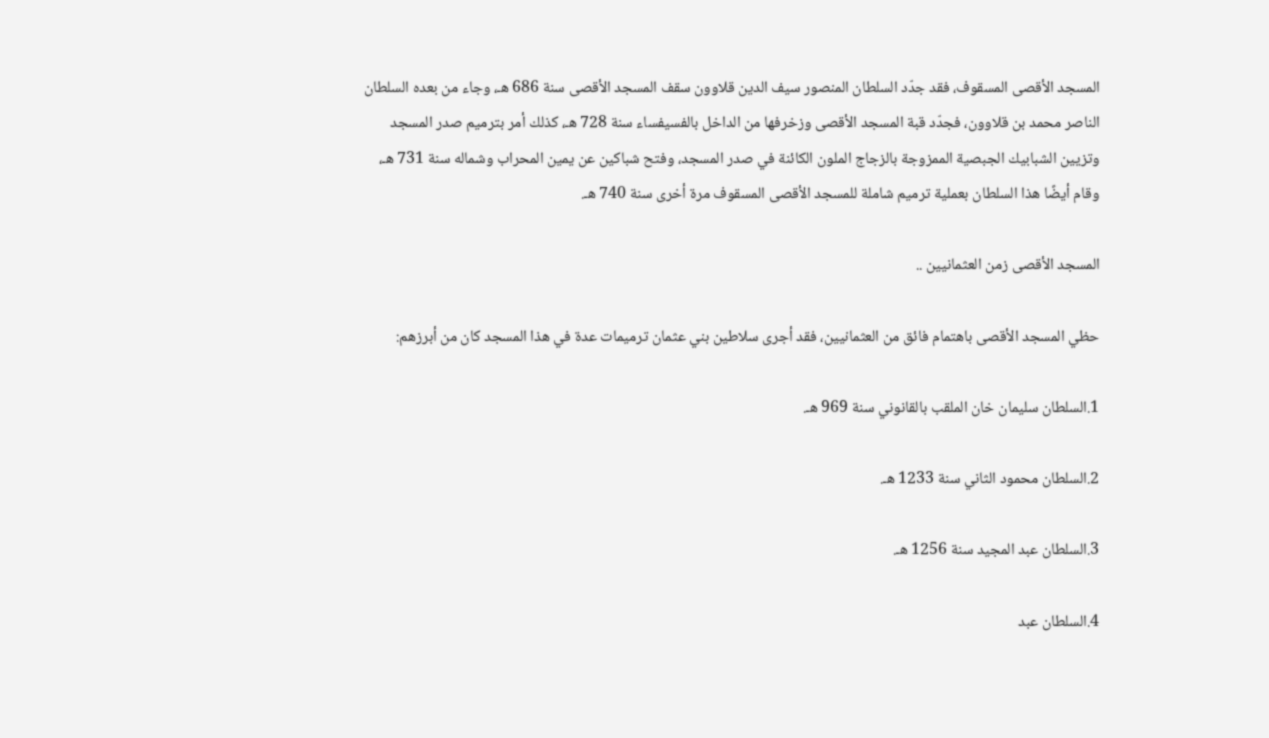المسجد الأقصى المسقوف، فقد جدّد السلطان المنصور سيف الدين قلاوون سقف المسجد الأقصى سنة 686 هـ، وجاء من بعده السلطان الناصر محمد بن قلاوون، فجدّد قبة المسجد الأقصى وزخرفها من الداخل بالفسيفساء سنة 728 هـ، كذلك أمر بترميم صدر المسجد وتزيين الشبابيك الجبصية الممزوجة بالزجاج الملون الكائنة في صدر المسجد، وفتح شباكين عن يمين المحراب وشماله سنة 731 هـ، وقام أيضًا هذا السلطان بعملية ترميم شاملة للمسجد الأقصى المسقوف مرة أخرى سنة 740 هـ.

المسجد الأقصى زمن العثمانيين ..

حظي المسجد الأقصى باهتمام فائق من العثمانيين، فقد أجرى سلاطين بني عثمان ترميمات عدة في هذا المسجد كان من أبرزهم:

1.السلطان سليمان خان الملقب بالقانوني سنة 969 هـ.

2.السلطان محمود الثاني سنة 1233 هـ.

3.السلطان عبد المجيد سنة 1256 هـ.

4.السلطان عبد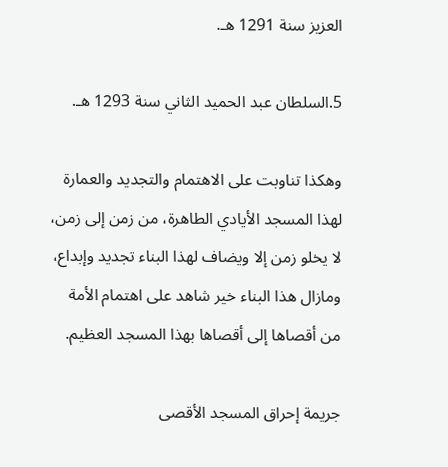العزيز سنة 1291 هـ.

5.السلطان عبد الحميد الثاني سنة 1293 هـ.

وهكذا تناوبت على الاهتمام والتجديد والعمارة لهذا المسجد الأيادي الطاهرة، من زمن إلى زمن، لا يخلو زمن إلا ويضاف لهذا البناء تجديد وإبداع، ومازال هذا البناء خير شاهد على اهتمام الأمة من أقصاها إلى أقصاها بهذا المسجد العظيم.

جريمة إحراق المسجد الأقصى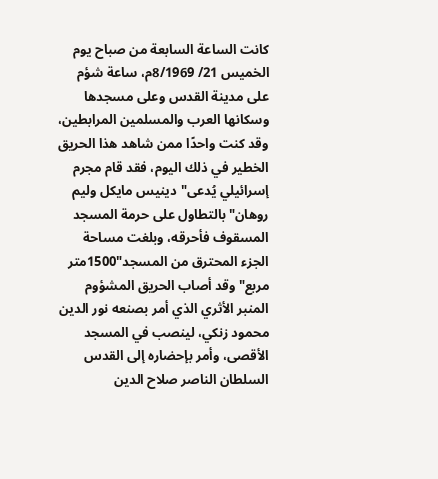كانت الساعة السابعة من صباح يوم الخميس 21/ 8/1969م، ساعة شؤم على مدينة القدس وعلى مسجدها وسكانها العرب والمسلمين المرابطين، وقد كنت واحدًا ممن شاهد هذا الحريق الخطير في ذلك اليوم، فقد قام مجرم إسرائيلي يُدعى"دينيس مايكل وليم روهان"بالتطاول على حرمة المسجد المسقوف فأحرقه، وبلغت مساحة الجزء المحترق من المسجد"1500متر مربع"وقد أصاب الحريق المشؤوم المنبر الأثري الذي أمر بصنعه نور الدين محمود زنكي، لينصب في المسجد الأقصى، وأمر بإحضاره إلى القدس السلطان الناصر صلاح الدين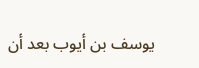يوسف بن أيوب بعد أن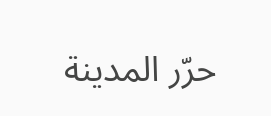حرّر المدينة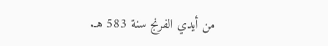من أيدي الفرنج سنة 583 هـ.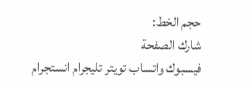حجم الخط:
شارك الصفحة
فيسبوك واتساب تويتر تليجرام انستجرام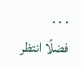. . .
فضلًا انتظر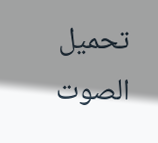تحميل الصوت